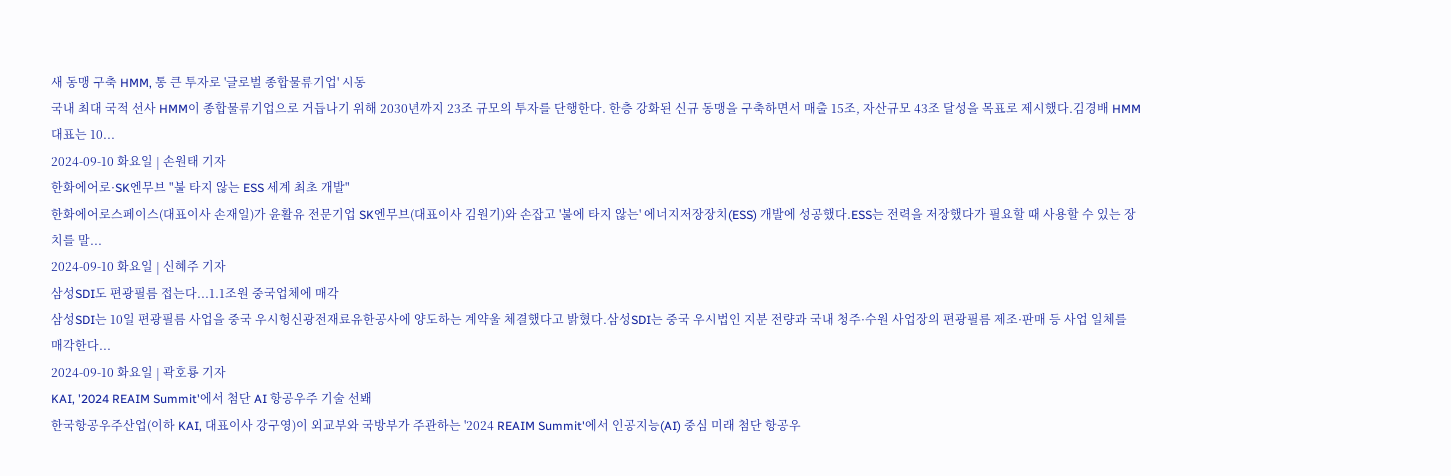새 동맹 구축 HMM, 통 큰 투자로 '글로벌 종합물류기업' 시동
국내 최대 국적 선사 HMM이 종합물류기업으로 거듭나기 위해 2030년까지 23조 규모의 투자를 단행한다. 한층 강화된 신규 동맹을 구축하면서 매출 15조, 자산규모 43조 달성을 목표로 제시했다.김경배 HMM 대표는 10...
2024-09-10 화요일 | 손원태 기자
한화에어로·SK엔무브 "불 타지 않는 ESS 세계 최초 개발"
한화에어로스페이스(대표이사 손재일)가 윤활유 전문기업 SK엔무브(대표이사 김원기)와 손잡고 '불에 타지 않는' 에너지저장장치(ESS) 개발에 성공했다.ESS는 전력을 저장했다가 필요할 때 사용할 수 있는 장치를 말...
2024-09-10 화요일 | 신혜주 기자
삼성SDI도 편광필름 접는다...1.1조원 중국업체에 매각
삼성SDI는 10일 편광필름 사업을 중국 우시헝신광전재료유한공사에 양도하는 계약울 체결했다고 밝혔다.삼성SDI는 중국 우시법인 지분 전량과 국내 청주·수원 사업장의 편광필름 제조·판매 등 사업 일체를 매각한다...
2024-09-10 화요일 | 곽호룡 기자
KAI, '2024 REAIM Summit'에서 첨단 AI 항공우주 기술 선봬
한국항공우주산업(이하 KAI, 대표이사 강구영)이 외교부와 국방부가 주관하는 '2024 REAIM Summit'에서 인공지능(AI) 중심 미래 첨단 항공우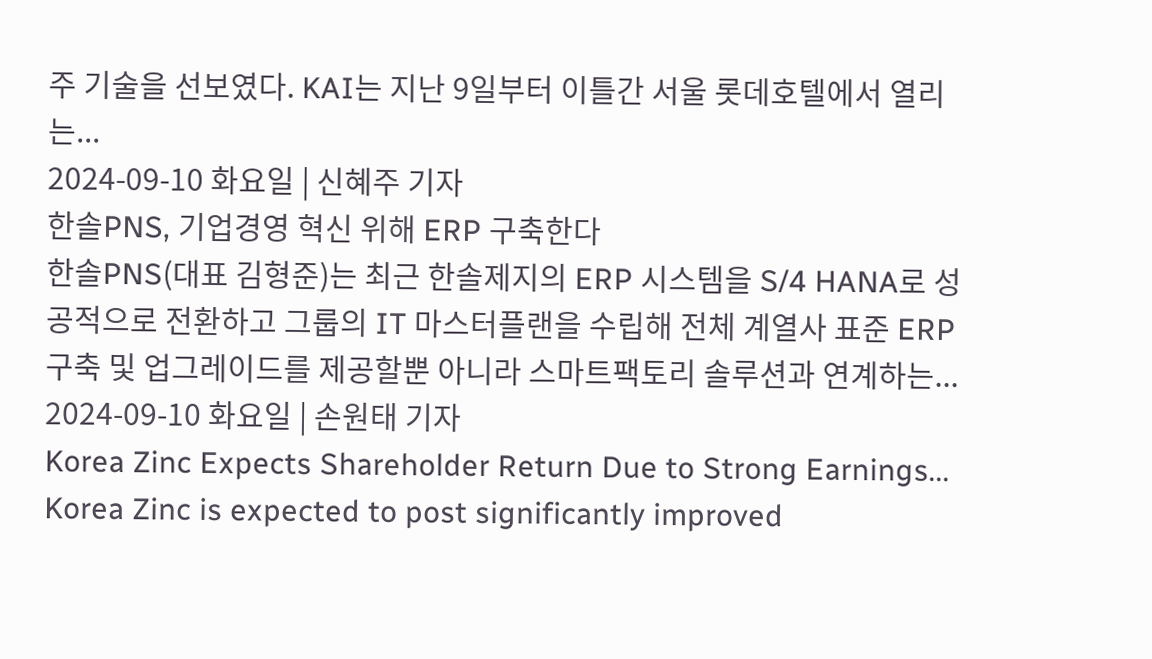주 기술을 선보였다. KAI는 지난 9일부터 이틀간 서울 롯데호텔에서 열리는...
2024-09-10 화요일 | 신혜주 기자
한솔PNS, 기업경영 혁신 위해 ERP 구축한다
한솔PNS(대표 김형준)는 최근 한솔제지의 ERP 시스템을 S/4 HANA로 성공적으로 전환하고 그룹의 IT 마스터플랜을 수립해 전체 계열사 표준 ERP 구축 및 업그레이드를 제공할뿐 아니라 스마트팩토리 솔루션과 연계하는...
2024-09-10 화요일 | 손원태 기자
Korea Zinc Expects Shareholder Return Due to Strong Earnings...
Korea Zinc is expected to post significantly improved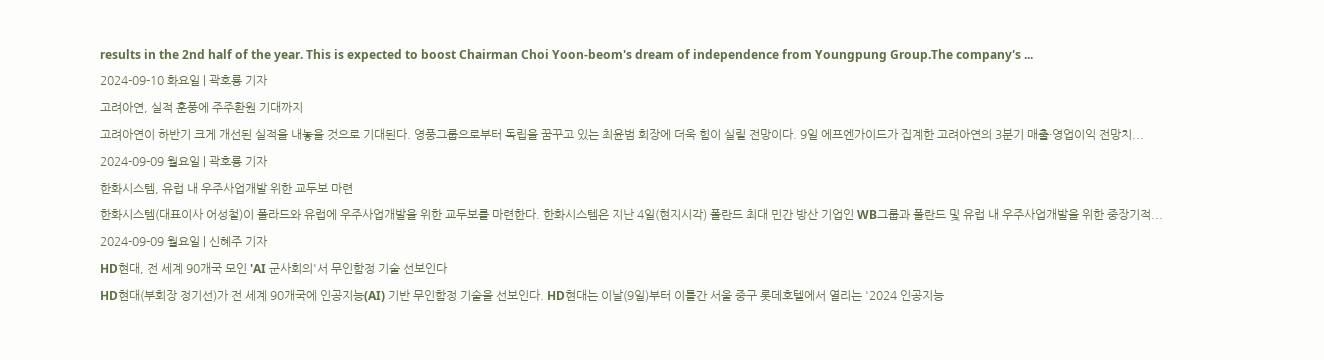results in the 2nd half of the year. This is expected to boost Chairman Choi Yoon-beom's dream of independence from Youngpung Group.The company's ...
2024-09-10 화요일 | 곽호룡 기자
고려아연, 실적 훈풍에 주주환원 기대까지
고려아연이 하반기 크게 개선된 실적을 내놓을 것으로 기대된다. 영풍그룹으로부터 독립을 꿈꾸고 있는 최윤범 회장에 더욱 힘이 실릴 전망이다. 9일 에프엔가이드가 집계한 고려아연의 3분기 매출·영업이익 전망치...
2024-09-09 월요일 | 곽호룡 기자
한화시스템, 유럽 내 우주사업개발 위한 교두보 마련
한화시스템(대표이사 어성철)이 폴라드와 유럽에 우주사업개발을 위한 교두보를 마련한다. 한화시스템은 지난 4일(현지시각) 폴란드 최대 민간 방산 기업인 WB그룹과 폴란드 및 유럽 내 우주사업개발을 위한 중장기적...
2024-09-09 월요일 | 신혜주 기자
HD현대, 전 세계 90개국 모인 'AI 군사회의'서 무인함정 기술 선보인다
HD현대(부회장 정기선)가 전 세계 90개국에 인공지능(AI) 기반 무인함정 기술을 선보인다. HD현대는 이날(9일)부터 이틀간 서울 중구 롯데호텔에서 열리는 '2024 인공지능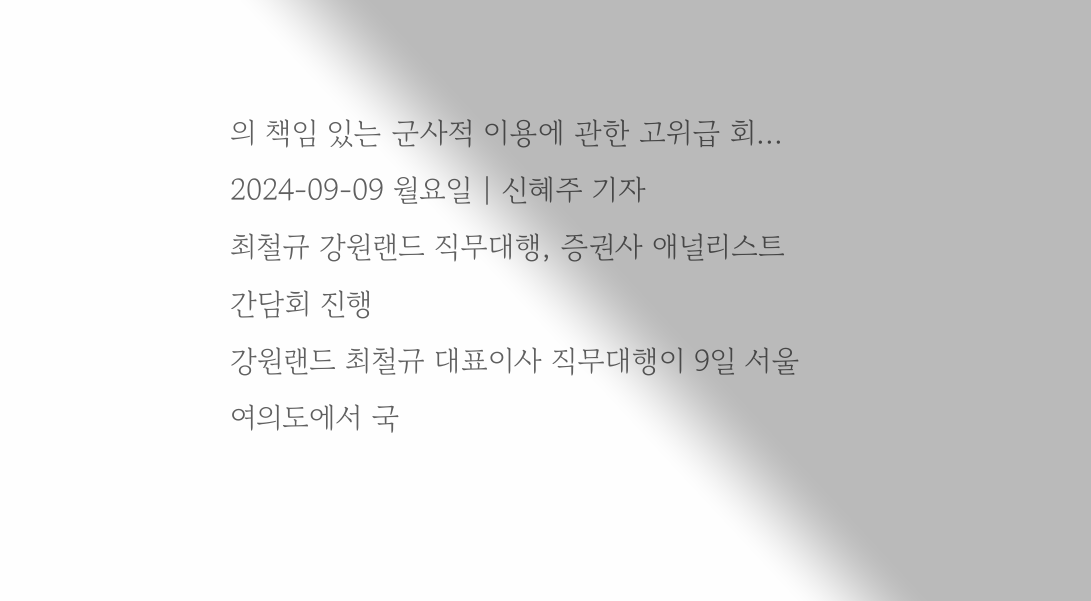의 책임 있는 군사적 이용에 관한 고위급 회...
2024-09-09 월요일 | 신혜주 기자
최철규 강원랜드 직무대행, 증권사 애널리스트 간담회 진행
강원랜드 최철규 대표이사 직무대행이 9일 서울 여의도에서 국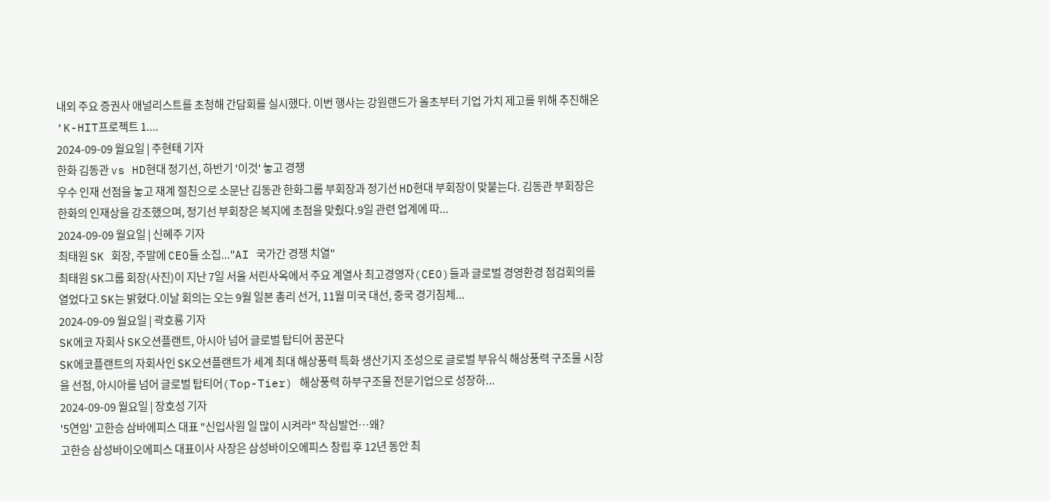내외 주요 증권사 애널리스트를 초청해 간담회를 실시했다. 이번 행사는 강원랜드가 올초부터 기업 가치 제고를 위해 추진해온 ‘K-HIT프로젝트 1....
2024-09-09 월요일 | 주현태 기자
한화 김동관 vs HD현대 정기선, 하반기 '이것' 놓고 경쟁
우수 인재 선점을 놓고 재계 절친으로 소문난 김동관 한화그룹 부회장과 정기선 HD현대 부회장이 맞붙는다. 김동관 부회장은 한화의 인재상을 강조했으며, 정기선 부회장은 복지에 초점을 맞췄다.9일 관련 업계에 따...
2024-09-09 월요일 | 신혜주 기자
최태원 SK 회장, 주말에 CEO들 소집..."AI 국가간 경쟁 치열"
최태원 SK그룹 회장(사진)이 지난 7일 서울 서린사옥에서 주요 계열사 최고경영자(CEO)들과 글로벌 경영환경 점검회의를 열었다고 SK는 밝혔다.이날 회의는 오는 9월 일본 총리 선거, 11월 미국 대선, 중국 경기침체...
2024-09-09 월요일 | 곽호룡 기자
SK에코 자회사 SK오션플랜트, 아시아 넘어 글로벌 탑티어 꿈꾼다
SK에코플랜트의 자회사인 SK오션플랜트가 세계 최대 해상풍력 특화 생산기지 조성으로 글로벌 부유식 해상풍력 구조물 시장을 선점, 아시아를 넘어 글로벌 탑티어(Top-Tier) 해상풍력 하부구조물 전문기업으로 성장하...
2024-09-09 월요일 | 장호성 기자
'5연임' 고한승 삼바에피스 대표 "신입사원 일 많이 시켜라" 작심발언…왜?
고한승 삼성바이오에피스 대표이사 사장은 삼성바이오에피스 창립 후 12년 동안 최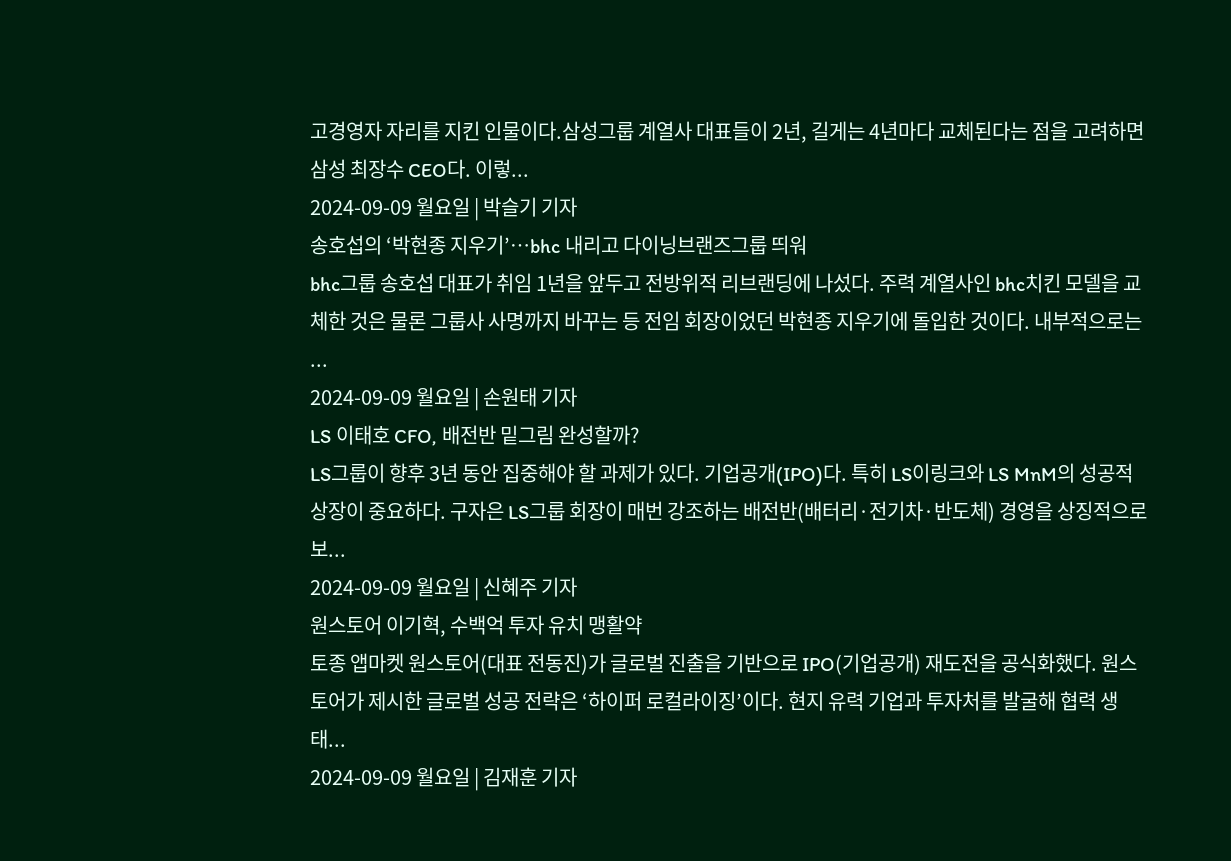고경영자 자리를 지킨 인물이다.삼성그룹 계열사 대표들이 2년, 길게는 4년마다 교체된다는 점을 고려하면 삼성 최장수 CEO다. 이렇...
2024-09-09 월요일 | 박슬기 기자
송호섭의 ‘박현종 지우기’…bhc 내리고 다이닝브랜즈그룹 띄워
bhc그룹 송호섭 대표가 취임 1년을 앞두고 전방위적 리브랜딩에 나섰다. 주력 계열사인 bhc치킨 모델을 교체한 것은 물론 그룹사 사명까지 바꾸는 등 전임 회장이었던 박현종 지우기에 돌입한 것이다. 내부적으로는 ...
2024-09-09 월요일 | 손원태 기자
LS 이태호 CFO, 배전반 밑그림 완성할까?
LS그룹이 향후 3년 동안 집중해야 할 과제가 있다. 기업공개(IPO)다. 특히 LS이링크와 LS MnM의 성공적 상장이 중요하다. 구자은 LS그룹 회장이 매번 강조하는 배전반(배터리·전기차·반도체) 경영을 상징적으로 보...
2024-09-09 월요일 | 신혜주 기자
원스토어 이기혁, 수백억 투자 유치 맹활약
토종 앱마켓 원스토어(대표 전동진)가 글로벌 진출을 기반으로 IPO(기업공개) 재도전을 공식화했다. 원스토어가 제시한 글로벌 성공 전략은 ‘하이퍼 로컬라이징’이다. 현지 유력 기업과 투자처를 발굴해 협력 생태...
2024-09-09 월요일 | 김재훈 기자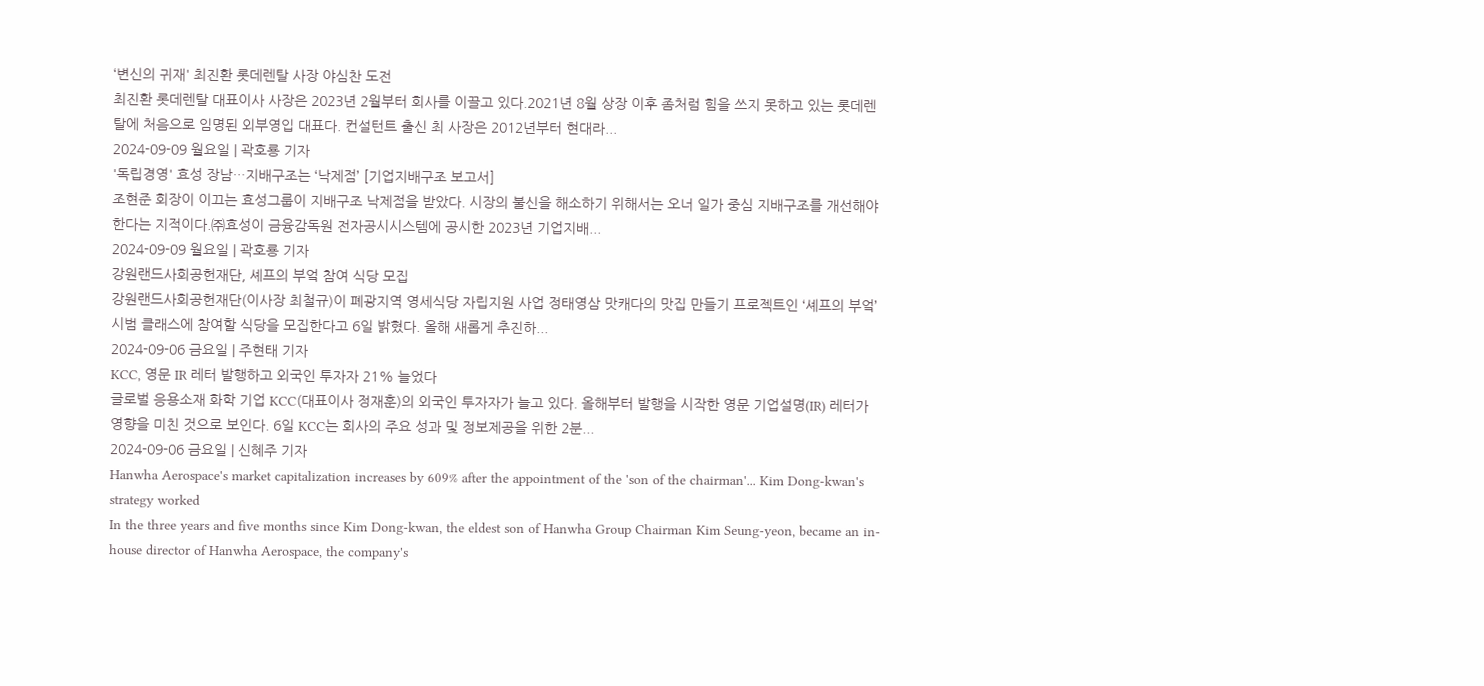‘변신의 귀재' 최진환 롯데렌탈 사장 야심찬 도전
최진환 롯데렌탈 대표이사 사장은 2023년 2월부터 회사를 이끌고 있다.2021년 8월 상장 이후 좀처럼 힘을 쓰지 못하고 있는 롯데렌탈에 처음으로 임명된 외부영입 대표다. 컨설턴트 출신 최 사장은 2012년부터 현대라...
2024-09-09 월요일 | 곽호룡 기자
'독립경영' 효성 장남…지배구조는 ‘낙제점’ [기업지배구조 보고서]
조현준 회장이 이끄는 효성그룹이 지배구조 낙제점을 받았다. 시장의 불신을 해소하기 위해서는 오너 일가 중심 지배구조를 개선해야 한다는 지적이다.㈜효성이 금융감독원 전자공시시스템에 공시한 2023년 기업지배...
2024-09-09 월요일 | 곽호룡 기자
강원랜드사회공헌재단, 셰프의 부엌 참여 식당 모집
강원랜드사회공헌재단(이사장 최철규)이 폐광지역 영세식당 자립지원 사업 정태영삼 맛캐다의 맛집 만들기 프로젝트인 ‘셰프의 부엌’시범 클래스에 참여할 식당을 모집한다고 6일 밝혔다. 올해 새롭게 추진하...
2024-09-06 금요일 | 주현태 기자
KCC, 영문 IR 레터 발행하고 외국인 투자자 21% 늘었다
글로벌 응용소재 화학 기업 KCC(대표이사 정재훈)의 외국인 투자자가 늘고 있다. 올해부터 발행을 시작한 영문 기업설명(IR) 레터가 영향을 미친 것으로 보인다. 6일 KCC는 회사의 주요 성과 및 정보제공을 위한 2분...
2024-09-06 금요일 | 신혜주 기자
Hanwha Aerospace's market capitalization increases by 609% after the appointment of the 'son of the chairman'... Kim Dong-kwan's strategy worked
In the three years and five months since Kim Dong-kwan, the eldest son of Hanwha Group Chairman Kim Seung-yeon, became an in-house director of Hanwha Aerospace, the company's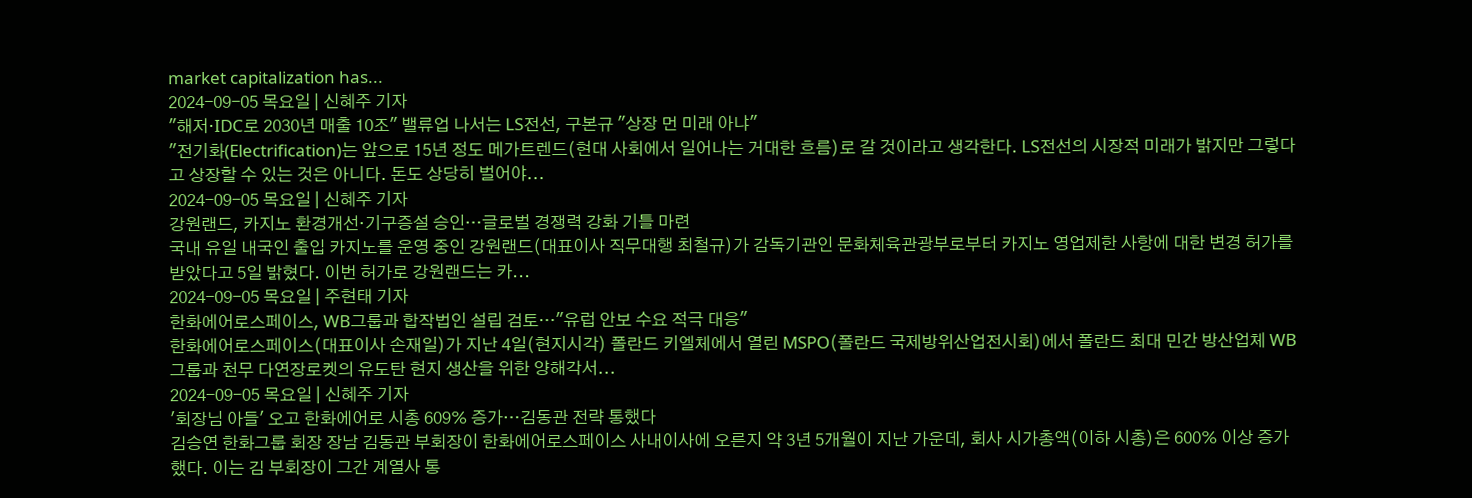market capitalization has...
2024-09-05 목요일 | 신혜주 기자
"해저·IDC로 2030년 매출 10조" 밸류업 나서는 LS전선, 구본규 "상장 먼 미래 아냐"
"전기화(Electrification)는 앞으로 15년 정도 메가트렌드(현대 사회에서 일어나는 거대한 흐름)로 갈 것이라고 생각한다. LS전선의 시장적 미래가 밝지만 그렇다고 상장할 수 있는 것은 아니다. 돈도 상당히 벌어야...
2024-09-05 목요일 | 신혜주 기자
강원랜드, 카지노 환경개선·기구증설 승인…글로벌 경쟁력 강화 기틀 마련
국내 유일 내국인 출입 카지노를 운영 중인 강원랜드(대표이사 직무대행 최철규)가 감독기관인 문화체육관광부로부터 카지노 영업제한 사항에 대한 변경 허가를 받았다고 5일 밝혔다. 이번 허가로 강원랜드는 카...
2024-09-05 목요일 | 주현태 기자
한화에어로스페이스, WB그룹과 합작법인 설립 검토…"유럽 안보 수요 적극 대응"
한화에어로스페이스(대표이사 손재일)가 지난 4일(현지시각) 폴란드 키엘체에서 열린 MSPO(폴란드 국제방위산업전시회)에서 폴란드 최대 민간 방산업체 WB그룹과 천무 다연장로켓의 유도탄 현지 생산을 위한 양해각서...
2024-09-05 목요일 | 신혜주 기자
'회장님 아들' 오고 한화에어로 시총 609% 증가…김동관 전략 통했다
김승연 한화그룹 회장 장남 김동관 부회장이 한화에어로스페이스 사내이사에 오른지 약 3년 5개월이 지난 가운데, 회사 시가총액(이하 시총)은 600% 이상 증가했다. 이는 김 부회장이 그간 계열사 통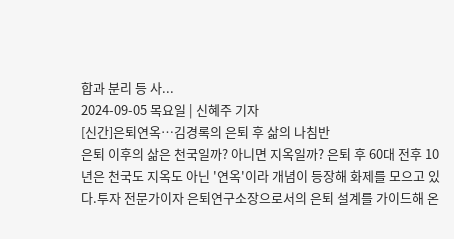합과 분리 등 사...
2024-09-05 목요일 | 신혜주 기자
[신간]은퇴연옥…김경록의 은퇴 후 삶의 나침반
은퇴 이후의 삶은 천국일까? 아니면 지옥일까? 은퇴 후 60대 전후 10년은 천국도 지옥도 아닌 '연옥'이라 개념이 등장해 화제를 모으고 있다.투자 전문가이자 은퇴연구소장으로서의 은퇴 설계를 가이드해 온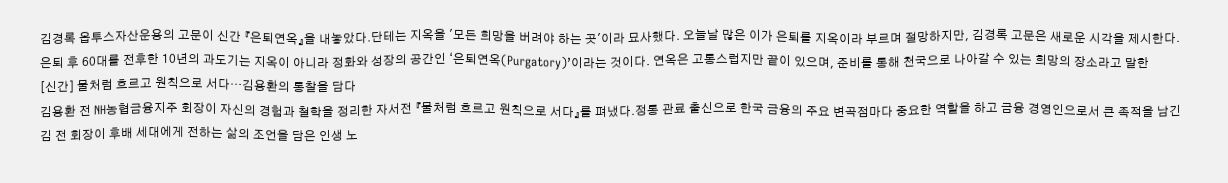김경록 옵투스자산운용의 고문이 신간 『은퇴연옥』을 내놓았다.단테는 지옥을 '모든 희망을 버려야 하는 곳'이라 묘사했다. 오늘날 많은 이가 은퇴를 지옥이라 부르며 절망하지만, 김경록 고문은 새로운 시각을 제시한다. 은퇴 후 60대를 전후한 10년의 과도기는 지옥이 아니라 정화와 성장의 공간인 ‘은퇴연옥(Purgatory)’이라는 것이다. 연옥은 고통스럽지만 끝이 있으며, 준비를 통해 천국으로 나아갈 수 있는 희망의 장소라고 말한
[신간] 물처럼 흐르고 원칙으로 서다…김용환의 통찰을 담다
김용환 전 NH농협금융지주 회장이 자신의 경험과 철학을 정리한 자서전 『물처럼 흐르고 원칙으로 서다』를 펴냈다.정통 관료 출신으로 한국 금융의 주요 변곡점마다 중요한 역할을 하고 금융 경영인으로서 큰 족적을 남긴 김 전 회장이 후배 세대에게 전하는 삶의 조언을 담은 인생 노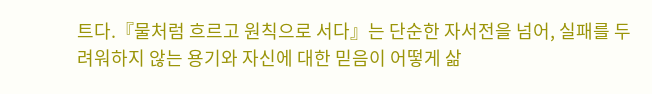트다.『물처럼 흐르고 원칙으로 서다』는 단순한 자서전을 넘어, 실패를 두려워하지 않는 용기와 자신에 대한 믿음이 어떻게 삶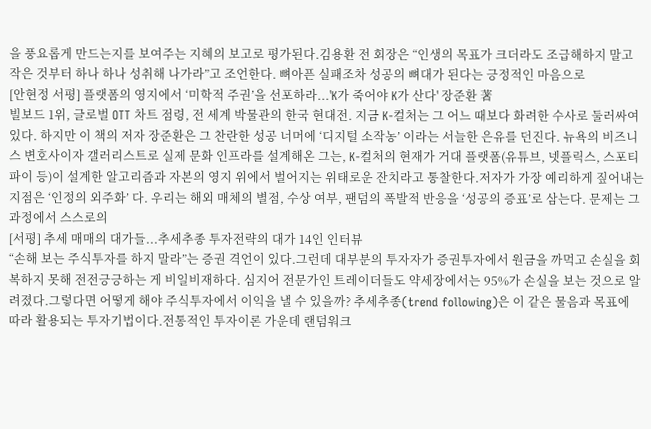을 풍요롭게 만드는지를 보여주는 지혜의 보고로 평가된다.김용환 전 회장은 “인생의 목표가 크더라도 조급해하지 말고 작은 것부터 하나 하나 성취해 나가라”고 조언한다. 뼈아픈 실패조차 성공의 뼈대가 된다는 긍정적인 마음으로
[안현정 서평] 플랫폼의 영지에서 ‘미학적 주권’을 선포하라...'K가 죽어야 K가 산다' 장준환 著
빌보드 1위, 글로벌 OTT 차트 점령, 전 세계 박물관의 한국 현대전. 지금 K-컬처는 그 어느 때보다 화려한 수사로 둘러싸여 있다. 하지만 이 책의 저자 장준환은 그 찬란한 성공 너머에 ‘디지털 소작농’ 이라는 서늘한 은유를 던진다. 뉴욕의 비즈니스 변호사이자 갤러리스트로 실제 문화 인프라를 설계해온 그는, K-컬처의 현재가 거대 플랫폼(유튜브, 넷플릭스, 스포티파이 등)이 설계한 알고리즘과 자본의 영지 위에서 벌어지는 위태로운 잔치라고 통찰한다.저자가 가장 예리하게 짚어내는 지점은 ‘인정의 외주화’ 다. 우리는 해외 매체의 별점, 수상 여부, 팬덤의 폭발적 반응을 ‘성공의 증표’로 삼는다. 문제는 그 과정에서 스스로의
[서평] 추세 매매의 대가들...추세추종 투자전략의 대가 14인 인터뷰
“손해 보는 주식투자를 하지 말라”는 증권 격언이 있다.그런데 대부분의 투자자가 증권투자에서 원금을 까먹고 손실을 회복하지 못해 전전긍긍하는 게 비일비재하다. 심지어 전문가인 트레이더들도 약세장에서는 95%가 손실을 보는 것으로 알려졌다.그렇다면 어떻게 해야 주식투자에서 이익을 낼 수 있을까? 추세추종(trend following)은 이 같은 물음과 목표에 따라 활용되는 투자기법이다.전통적인 투자이론 가운데 랜덤워크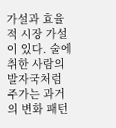가설과 효율적 시장 가설이 있다. 술에 취한 사람의 발자국처럼 주가는 과거의 변화 패턴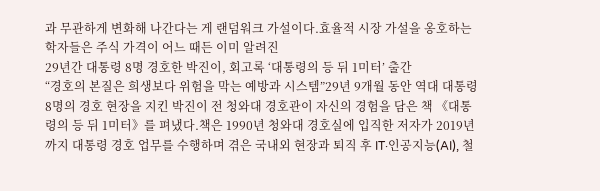과 무관하게 변화해 나간다는 게 랜덤워크 가설이다.효율적 시장 가설을 옹호하는 학자들은 주식 가격이 어느 때든 이미 알려진
29년간 대통령 8명 경호한 박진이, 회고록 ‘대통령의 등 뒤 1미터’ 출간
“경호의 본질은 희생보다 위험을 막는 예방과 시스템”29년 9개월 동안 역대 대통령 8명의 경호 현장을 지킨 박진이 전 청와대 경호관이 자신의 경험을 담은 책 《대통령의 등 뒤 1미터》를 펴냈다.책은 1990년 청와대 경호실에 입직한 저자가 2019년까지 대통령 경호 업무를 수행하며 겪은 국내외 현장과 퇴직 후 IT·인공지능(AI), 철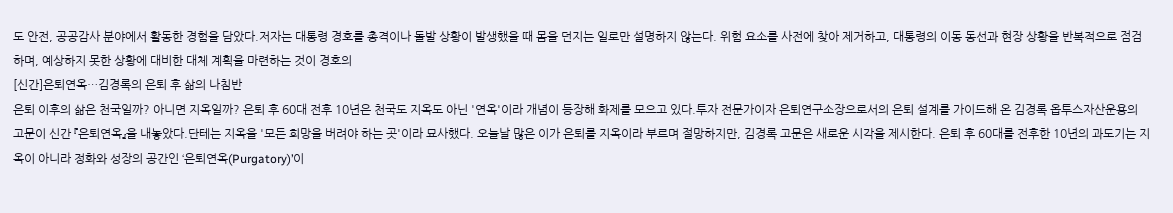도 안전, 공공감사 분야에서 활동한 경험을 담았다.저자는 대통령 경호를 총격이나 돌발 상황이 발생했을 때 몸을 던지는 일로만 설명하지 않는다. 위험 요소를 사전에 찾아 제거하고, 대통령의 이동 동선과 현장 상황을 반복적으로 점검하며, 예상하지 못한 상황에 대비한 대체 계획을 마련하는 것이 경호의
[신간]은퇴연옥…김경록의 은퇴 후 삶의 나침반
은퇴 이후의 삶은 천국일까? 아니면 지옥일까? 은퇴 후 60대 전후 10년은 천국도 지옥도 아닌 '연옥'이라 개념이 등장해 화제를 모으고 있다.투자 전문가이자 은퇴연구소장으로서의 은퇴 설계를 가이드해 온 김경록 옵투스자산운용의 고문이 신간 『은퇴연옥』을 내놓았다.단테는 지옥을 '모든 희망을 버려야 하는 곳'이라 묘사했다. 오늘날 많은 이가 은퇴를 지옥이라 부르며 절망하지만, 김경록 고문은 새로운 시각을 제시한다. 은퇴 후 60대를 전후한 10년의 과도기는 지옥이 아니라 정화와 성장의 공간인 ‘은퇴연옥(Purgatory)’이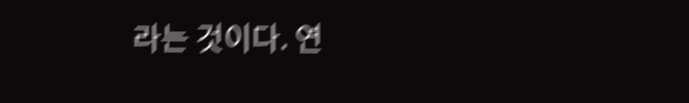라는 것이다. 연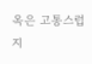옥은 고통스럽지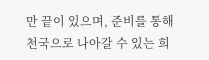만 끝이 있으며, 준비를 통해 천국으로 나아갈 수 있는 희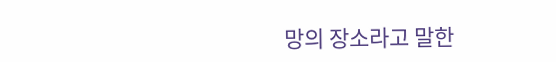망의 장소라고 말한